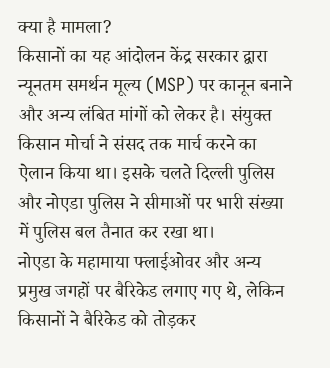क्या है मामला?
किसानों का यह आंदोलन केंद्र सरकार द्वारा न्यूनतम समर्थन मूल्य (MSP) पर कानून बनाने और अन्य लंबित मांगों को लेकर है। संयुक्त किसान मोर्चा ने संसद तक मार्च करने का ऐलान किया था। इसके चलते दिल्ली पुलिस और नोएडा पुलिस ने सीमाओं पर भारी संख्या में पुलिस बल तैनात कर रखा था।
नोएडा के महामाया फ्लाईओवर और अन्य प्रमुख जगहों पर बैरिकेड लगाए गए थे, लेकिन किसानों ने बैरिकेड को तोड़कर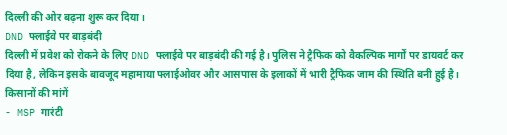दिल्ली की ओर बढ़ना शुरू कर दिया।
DND फ्लाईवे पर बाड़बंदी
दिल्ली में प्रवेश को रोकने के लिए DND फ्लाईवे पर बाड़बंदी की गई है। पुलिस ने ट्रैफिक को वैकल्पिक मार्गों पर डायवर्ट कर दिया है, लेकिन इसके बावजूद महामाया फ्लाईओवर और आसपास के इलाकों में भारी ट्रैफिक जाम की स्थिति बनी हुई है।
किसानों की मांगें
- MSP गारंटी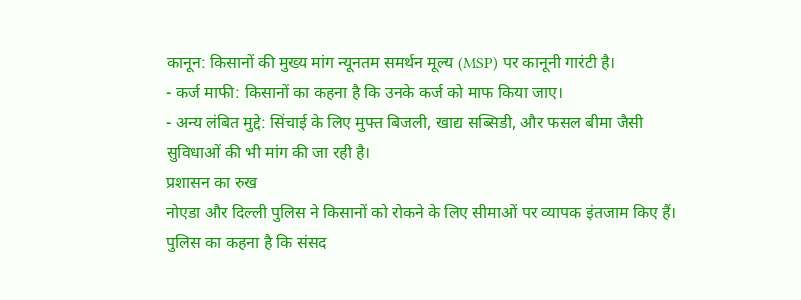कानून: किसानों की मुख्य मांग न्यूनतम समर्थन मूल्य (MSP) पर कानूनी गारंटी है।
- कर्ज माफी: किसानों का कहना है कि उनके कर्ज को माफ किया जाए।
- अन्य लंबित मुद्दे: सिंचाई के लिए मुफ्त बिजली, खाद्य सब्सिडी, और फसल बीमा जैसी सुविधाओं की भी मांग की जा रही है।
प्रशासन का रुख
नोएडा और दिल्ली पुलिस ने किसानों को रोकने के लिए सीमाओं पर व्यापक इंतजाम किए हैं। पुलिस का कहना है कि संसद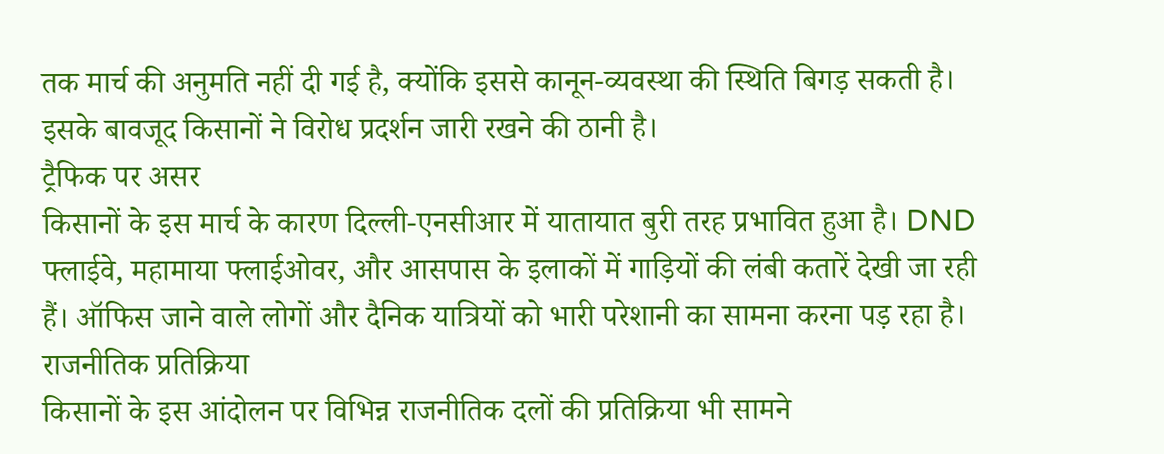तक मार्च की अनुमति नहीं दी गई है, क्योंकि इससे कानून-व्यवस्था की स्थिति बिगड़ सकती है। इसके बावजूद किसानों ने विरोध प्रदर्शन जारी रखने की ठानी है।
ट्रैफिक पर असर
किसानों के इस मार्च के कारण दिल्ली-एनसीआर में यातायात बुरी तरह प्रभावित हुआ है। DND फ्लाईवे, महामाया फ्लाईओवर, और आसपास के इलाकों में गाड़ियों की लंबी कतारें देखी जा रही हैं। ऑफिस जाने वाले लोगों और दैनिक यात्रियों को भारी परेशानी का सामना करना पड़ रहा है।
राजनीतिक प्रतिक्रिया
किसानों के इस आंदोलन पर विभिन्न राजनीतिक दलों की प्रतिक्रिया भी सामने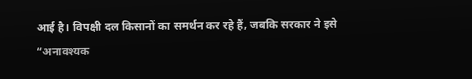आई है। विपक्षी दल किसानों का समर्थन कर रहे हैं, जबकि सरकार ने इसे “अनावश्यक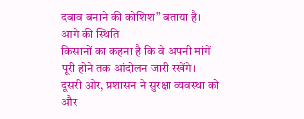दबाव बनाने की कोशिश” बताया है।
आगे की स्थिति
किसानों का कहना है कि वे अपनी मांगें पूरी होने तक आंदोलन जारी रखेंगे। दूसरी ओर, प्रशासन ने सुरक्षा व्यवस्था को और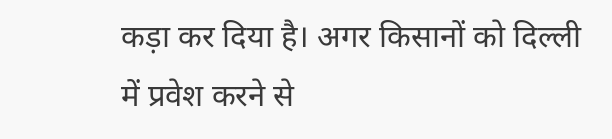कड़ा कर दिया है। अगर किसानों को दिल्ली में प्रवेश करने से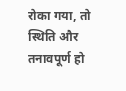रोका गया, तो स्थिति और तनावपूर्ण हो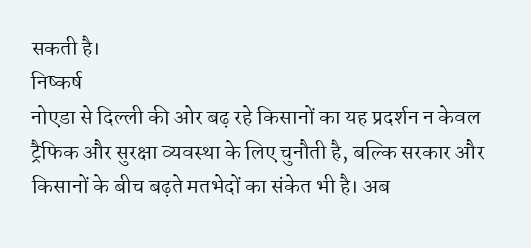सकती है।
निष्कर्ष
नोएडा से दिल्ली की ओर बढ़ रहे किसानों का यह प्रदर्शन न केवल ट्रैफिक और सुरक्षा व्यवस्था के लिए चुनौती है, बल्कि सरकार और किसानों के बीच बढ़ते मतभेदों का संकेत भी है। अब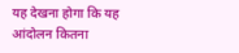यह देखना होगा कि यह आंदोलन कितना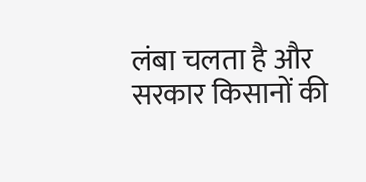लंबा चलता है और सरकार किसानों की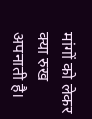मांगों को लेकर क्या रुख अपनाती है।